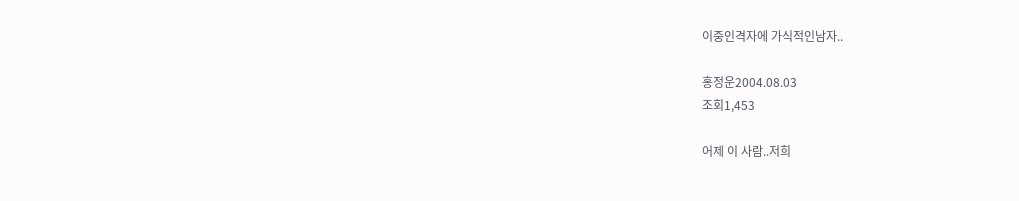이중인격자에 가식적인남자..

홍정운2004.08.03
조회1,453

어제 이 사람..저희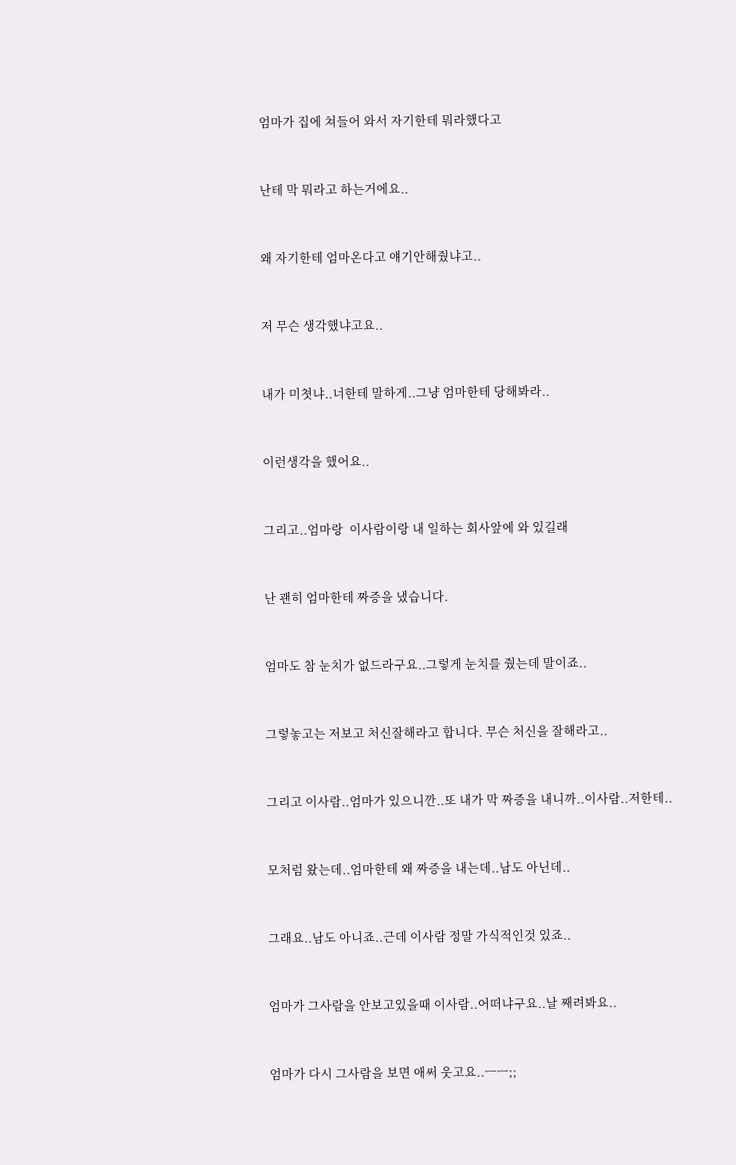엄마가 집에 쳐들어 와서 자기한테 뭐라했다고



난테 막 뭐라고 하는거에요..



왜 자기한테 엄마온다고 얘기안해줬냐고..



저 무슨 생각했냐고요..



내가 미쳣냐..너한테 말하게..그냥 엄마한테 당해봐라..



이런생각을 했어요..



그리고..엄마랑  이사람이랑 내 일하는 회사앞에 와 있길래



난 괜히 엄마한테 짜증을 냈습니다.



엄마도 참 눈치가 없드라구요..그렇게 눈치를 줬는데 말이죠..



그렇놓고는 저보고 처신잘해라고 합니다. 무슨 처신을 잘해라고..



그리고 이사람..엄마가 있으니깐..또 내가 막 짜증을 내니까..이사람..저한테..



모처럼 왔는데..엄마한테 왜 짜증을 내는데..남도 아닌데..



그래요..남도 아니죠..근데 이사람 정말 가식적인것 있죠..



엄마가 그사람을 안보고있을때 이사람..어떠냐구요..날 째려봐요..



엄마가 다시 그사람을 보면 애써 웃고요..ㅡㅡ;;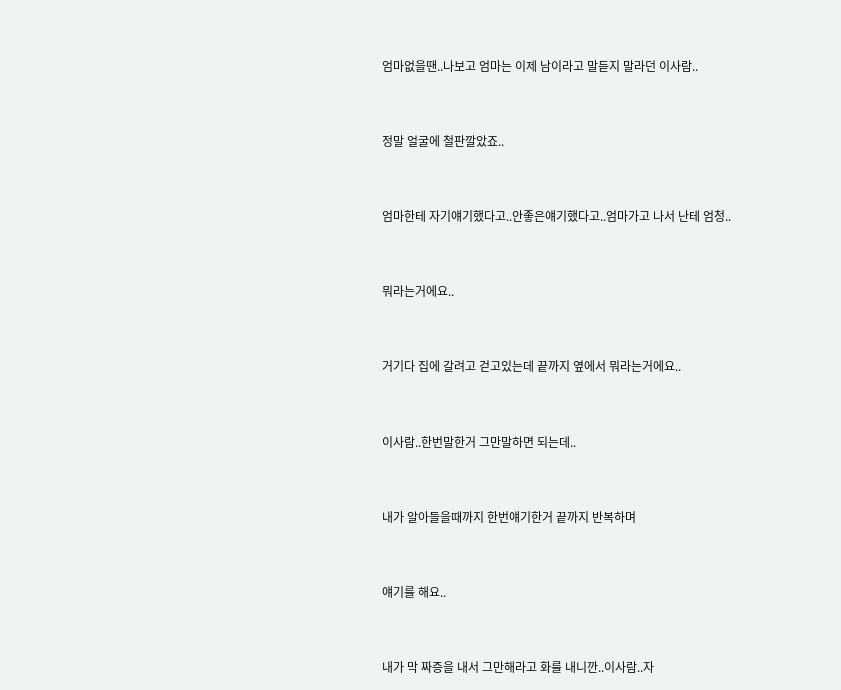엄마없을땐..나보고 엄마는 이제 남이라고 말듣지 말라던 이사람..



정말 얼굴에 철판깔았죠..



엄마한테 자기얘기했다고..안좋은얘기했다고..엄마가고 나서 난테 엄청..



뭐라는거에요..



거기다 집에 갈려고 걷고있는데 끝까지 옆에서 뭐라는거에요..



이사람..한번말한거 그만말하면 되는데..



내가 알아들을때까지 한번얘기한거 끝까지 반복하며



얘기를 해요..



내가 막 짜증을 내서 그만해라고 화를 내니깐..이사람..자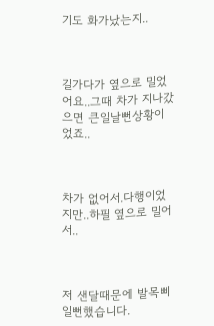기도 화가났는지..



길가다가 옆으로 밀었어요..그때 차가 지나갔으면 큰일날뻔상황이었죠..



차가 없어서.다행이었지만..하필 옆으로 밀어서..



저 샌달때문에 발목삐일뻔했습니다.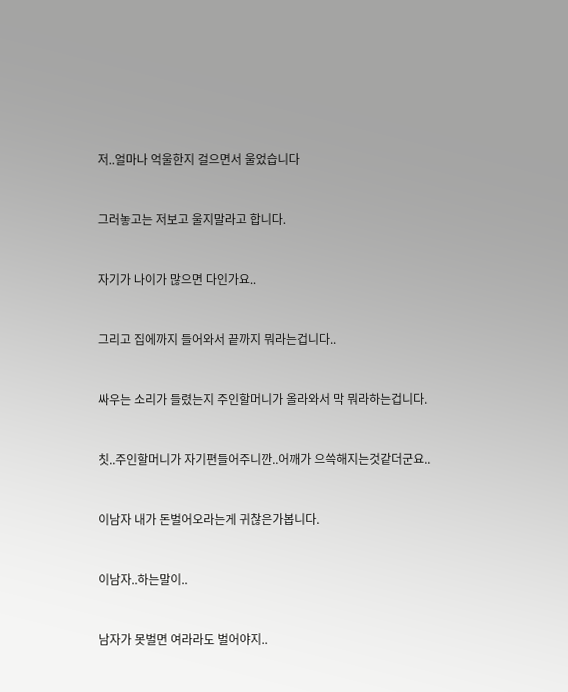저..얼마나 억울한지 걸으면서 울었습니다



그러놓고는 저보고 울지말라고 합니다.



자기가 나이가 많으면 다인가요..



그리고 집에까지 들어와서 끝까지 뭐라는겁니다..



싸우는 소리가 들렸는지 주인할머니가 올라와서 막 뭐라하는겁니다.



칫..주인할머니가 자기편들어주니깐..어깨가 으쓱해지는것같더군요..



이남자 내가 돈벌어오라는게 귀찮은가봅니다.



이남자..하는말이..



남자가 못벌면 여라라도 벌어야지..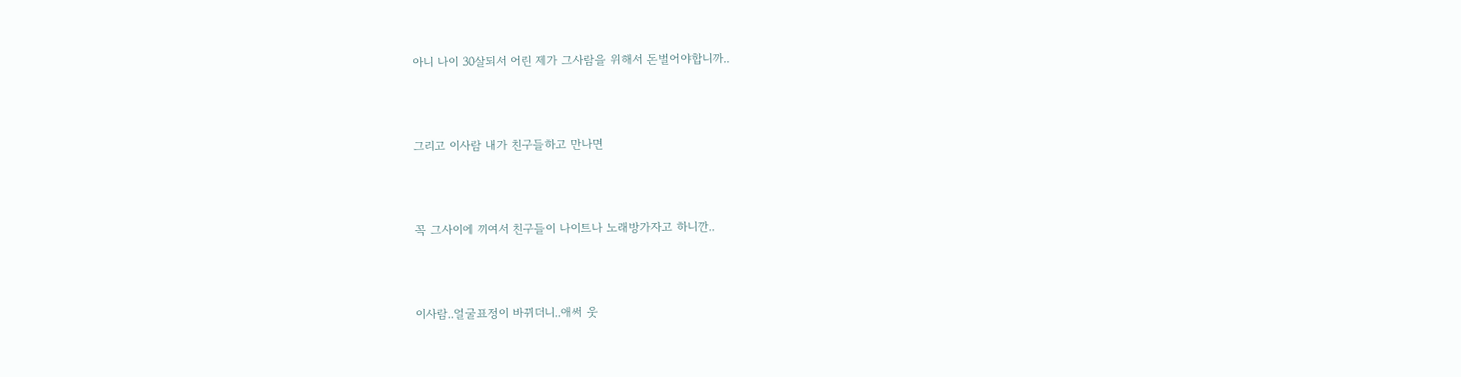아니 나이 30살되서 어린 제가 그사람을 위해서 돈벌어야합니까..



그리고 이사람 내가 친구들하고 만나면



꼭 그사이에 끼여서 친구들이 나이트나 노래방가자고 하니깐..



이사람..얼굴표정이 바뀌더니..애써 웃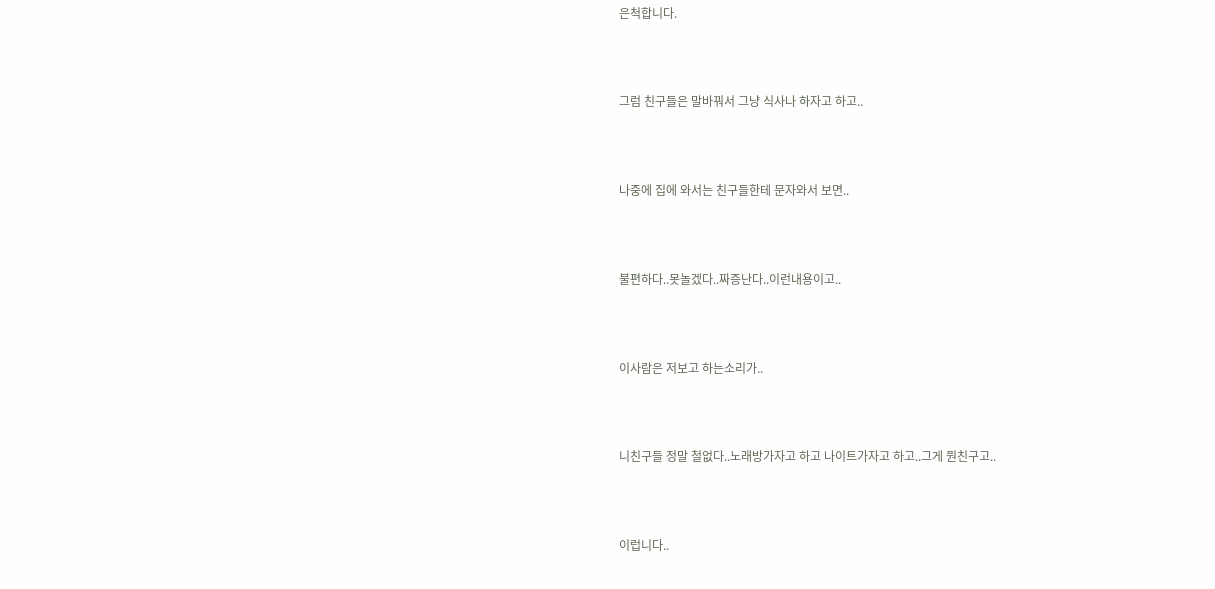은척합니다.



그럼 친구들은 말바꿔서 그냥 식사나 하자고 하고..



나중에 집에 와서는 친구들한테 문자와서 보면..



불편하다..못놀겠다..짜증난다..이런내용이고..



이사람은 저보고 하는소리가..



니친구들 정말 철없다..노래방가자고 하고 나이트가자고 하고..그게 뭔친구고..



이럽니다..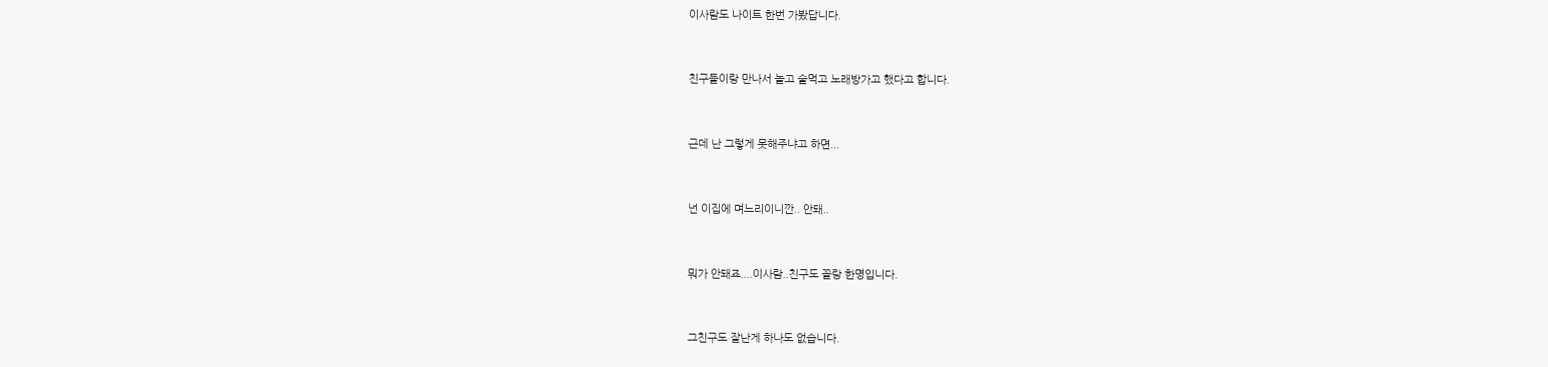이사람도 나이트 한번 가봤답니다.



친구들이랑 만나서 놀고 술먹고 노래방가고 했다고 합니다.



근데 난 그렇게 못해주냐고 하면...



넌 이집에 며느리이니깐.. 안돼..



뭐가 안돼죠....이사람..친구도 꼴랑 한명입니다.



그친구도 잘난게 하나도 없습니다.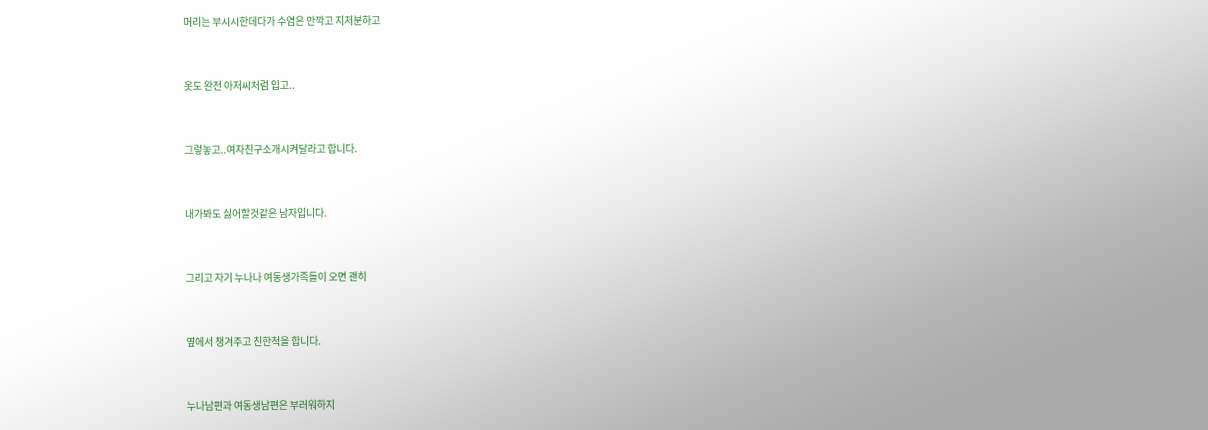머리는 부시시한데다가 수염은 안깍고 지저분하고



옷도 완전 아저씨처럼 입고..



그렇놓고..여자친구소개시켜달라고 합니다.



내가봐도 싫어할것같은 남자입니다.



그리고 자기 누나나 여동생가족들이 오면 괜히



옆에서 챙겨주고 친한척을 합니다.



누나남편과 여동생남편은 부러워하지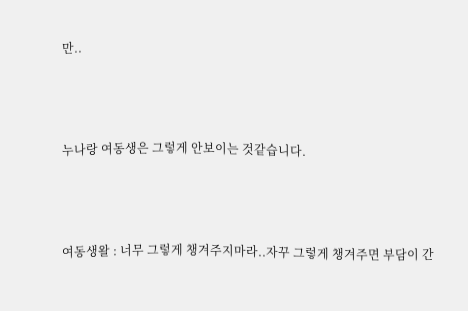만..



누나랑 여동생은 그렇게 안보이는 것같습니다.



여동생왈 : 너무 그렇게 챙겨주지마라..자꾸 그렇게 챙겨주면 부담이 간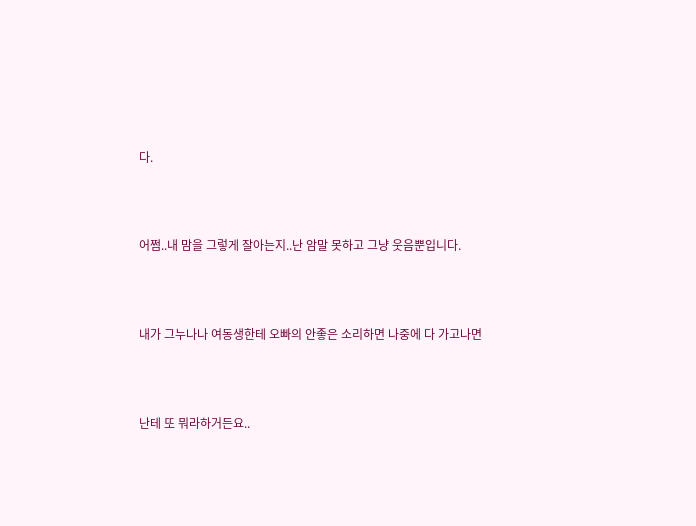다.



어쩜..내 맘을 그렇게 잘아는지..난 암말 못하고 그냥 웃음뿐입니다.



내가 그누나나 여동생한테 오빠의 안좋은 소리하면 나중에 다 가고나면



난테 또 뭐라하거든요..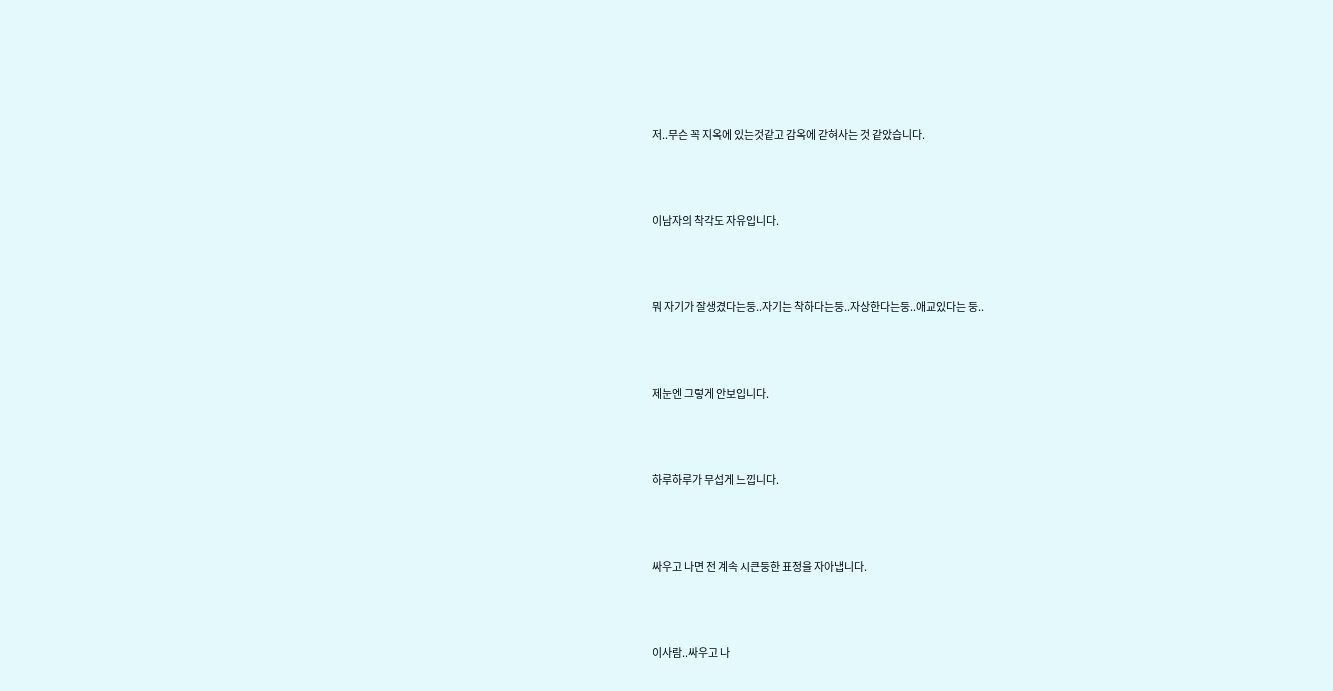저..무슨 꼭 지옥에 있는것같고 감옥에 갇혀사는 것 같았습니다.



이남자의 착각도 자유입니다.



뭐 자기가 잘생겼다는둥..자기는 착하다는둥..자상한다는둥..애교있다는 둥..



제눈엔 그렇게 안보입니다.



하루하루가 무섭게 느낍니다.



싸우고 나면 전 계속 시큰둥한 표정을 자아냅니다.



이사람..싸우고 나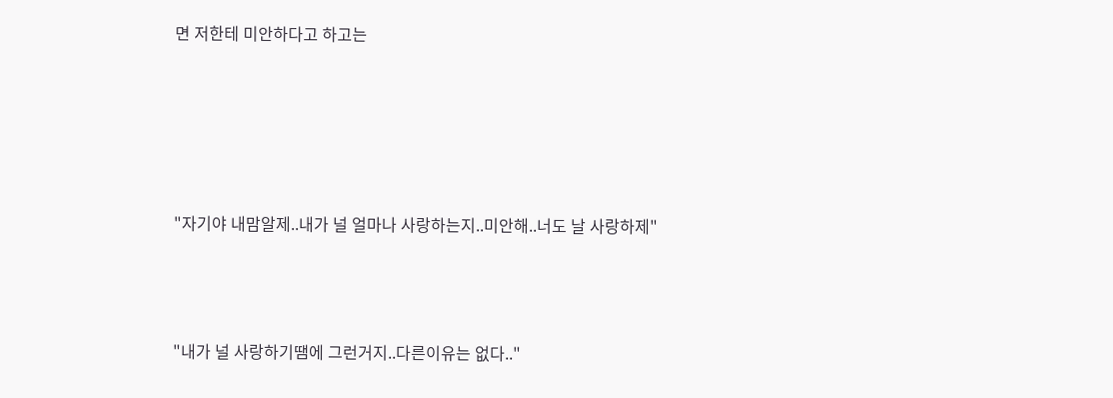면 저한테 미안하다고 하고는





"자기야 내맘알제..내가 널 얼마나 사랑하는지..미안해..너도 날 사랑하제"



"내가 널 사랑하기땜에 그런거지..다른이유는 없다.."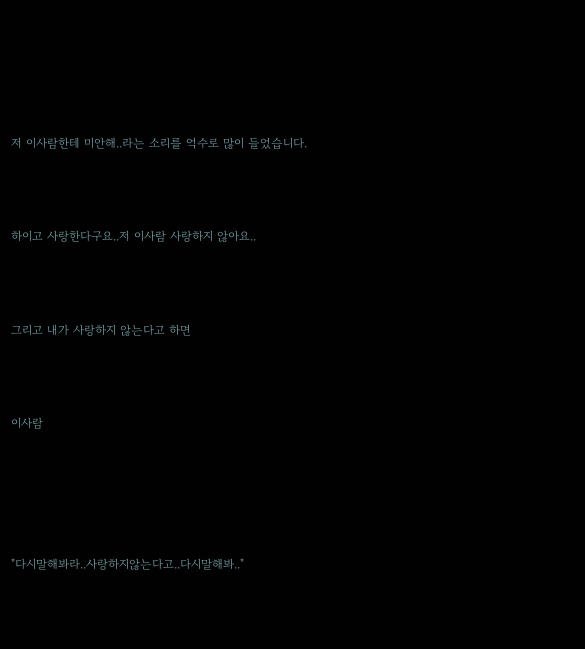저 이사람한테 미안해..라는 소리를 억수로 많이 들었습니다.



하이고 사랑한다구요..저 이사람 사랑하지 않아요..



그리고 내가 사랑하지 않는다고 하면



이사람





"다시말해봐라..사랑하지않는다고..다시말해봐.."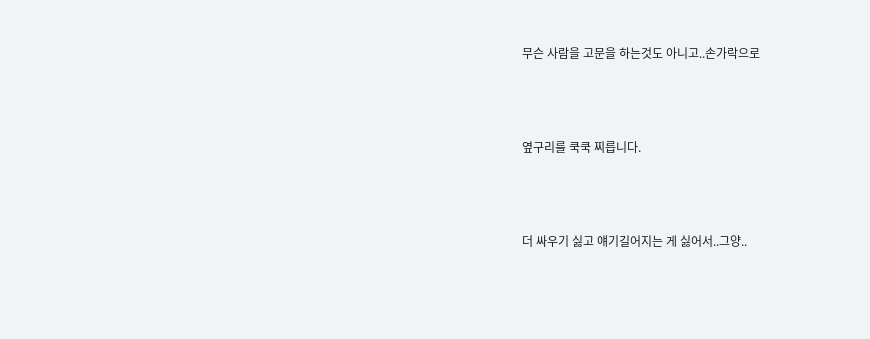무슨 사람을 고문을 하는것도 아니고..손가락으로



옆구리를 쿡쿡 찌릅니다.



더 싸우기 싫고 얘기길어지는 게 싫어서..그양..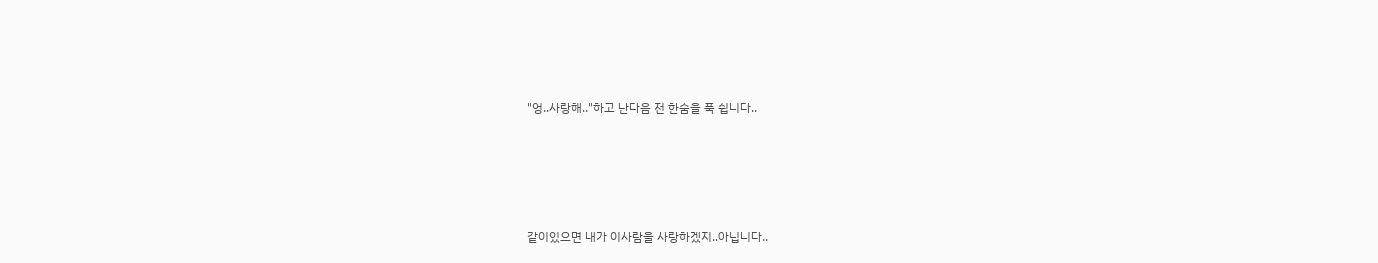"엉..사랑해.."하고 난다음 전 한숨을 푹 쉽니다..





같이있으면 내가 이사람을 사랑하겠지..아닙니다..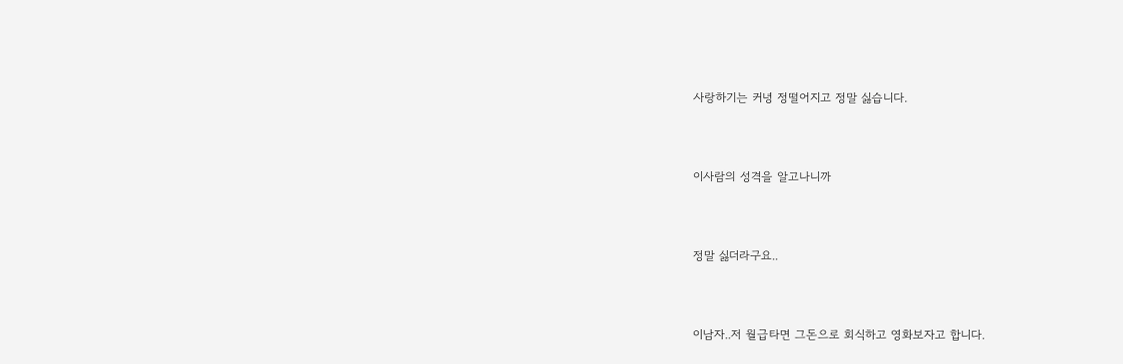사랑하기는 커녕 정떨어지고 정말 싫습니다.



이사람의 성격을 알고나니까



정말 싫더라구요..



이남자..저 월급타면 그돈으로 회식하고 영화보자고 합니다.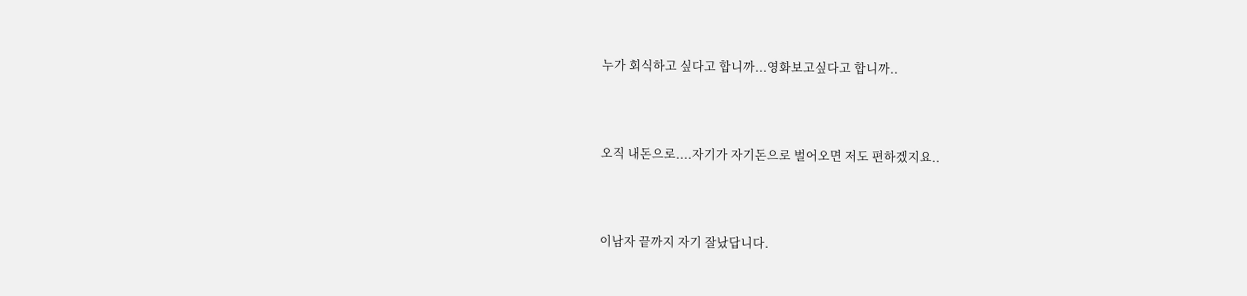누가 회식하고 싶다고 합니까...영화보고싶다고 합니까..



오직 내돈으로....자기가 자기돈으로 벌어오면 저도 편하겠지요..



이남자 끝까지 자기 잘났답니다.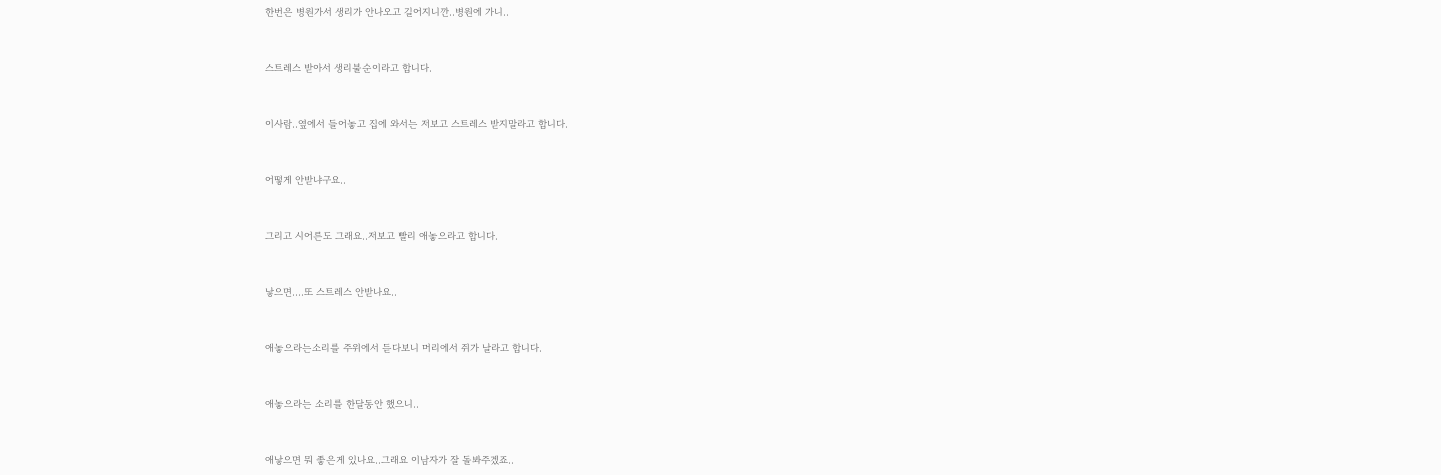한번은 병원가서 생리가 안나오고 길어지니깐..병원에 가니..



스트레스 받아서 생리불순이라고 합니다.



이사람..옆에서 들어놓고 집에 와서는 저보고 스트레스 받지말라고 합니다.



어떻게 안받냐구요..



그리고 시어른도 그래요..저보고 빨리 애놓으라고 합니다.



낳으면....또 스트레스 안받나요..



애놓으라는소리를 주위에서 듣다보니 머리에서 쥐가 날라고 합니다.



애놓으라는 소리를 한달동안 했으니..



애낳으면 뭐 좋은게 있나요..그래요 이남자가 잘 돌봐주겠죠..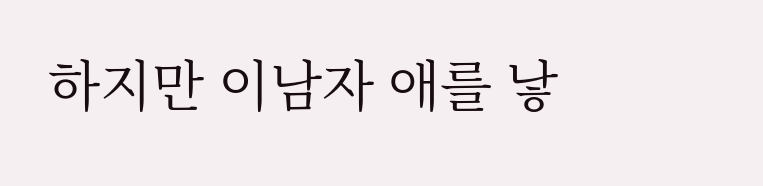하지만 이남자 애를 낳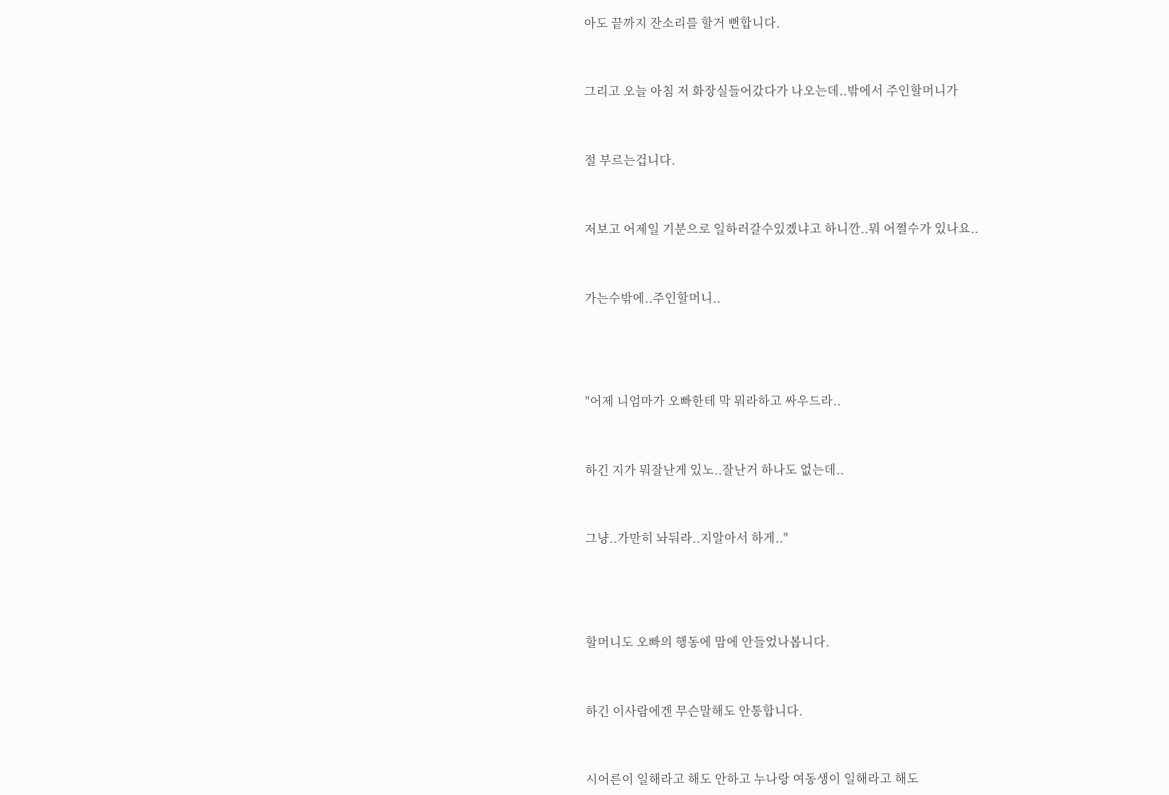아도 끝까지 잔소리를 할거 뻔합니다.



그리고 오늘 아침 저 화장실들어갔다가 나오는데..밖에서 주인할머니가



절 부르는겁니다.



저보고 어제일 기분으로 일하러갈수있곘냐고 하니깐..뭐 어쩔수가 있나요..



가는수밖에..주인할머니..





"어제 니엄마가 오빠한테 막 뭐라하고 싸우드라..



하긴 지가 뭐잘난게 있노..잘난거 하나도 없는데..



그냥..가만히 놔둬라..지알아서 하게.."





할머니도 오빠의 행동에 맘에 안들었나봅니다.



하긴 이사람에겐 무슨말해도 안통합니다.



시어른이 일해라고 해도 안하고 누나랑 여동생이 일해라고 해도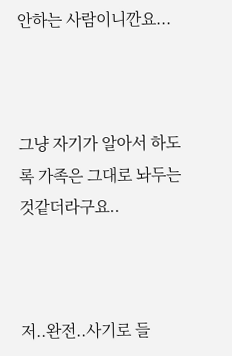안하는 사람이니깐요...



그냥 자기가 알아서 하도록 가족은 그대로 놔두는것같더라구요..



저..완전..사기로 들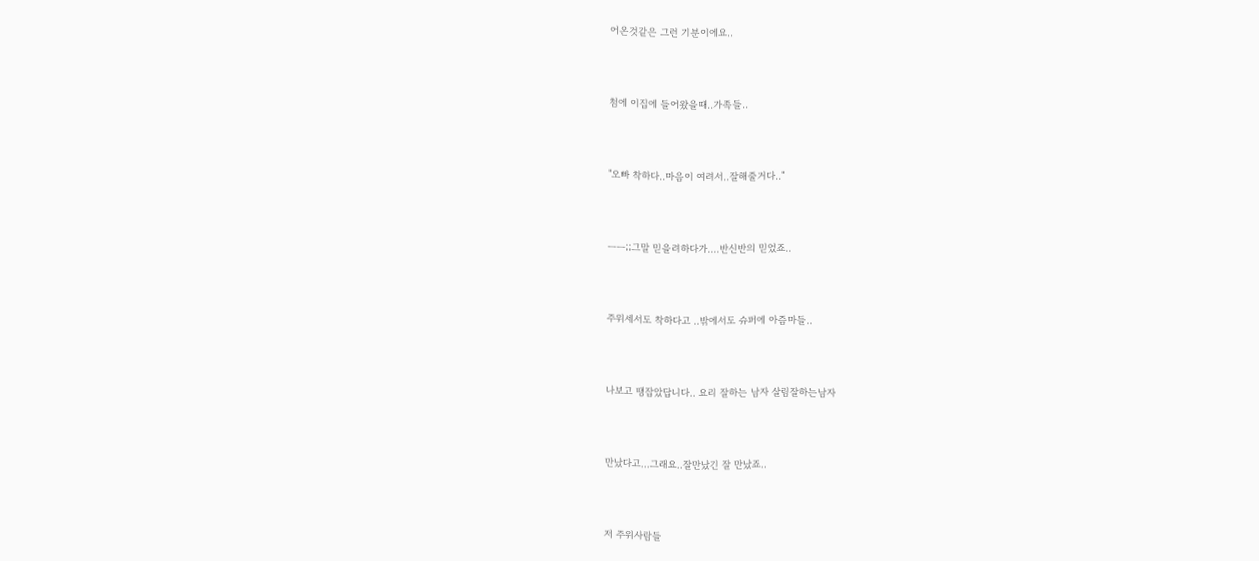어온것같은 그런 기분이에요..



첨에 이집에 들어왔을때..가족들..



"오빠 착하다..마음이 여려서..잘해줄거다.."



ㅡㅡ;;그말 믿을려하다가....반신반의 믿었죠..



주위세서도 착하다고 ..밖에서도 슈퍼에 아즘마들..



나보고 땡잡았답니다.. 요리 잘하는 남자 살림잘하는남자



만났다고...그래요..잘만났긴 잘 만났죠..



저 주위사람들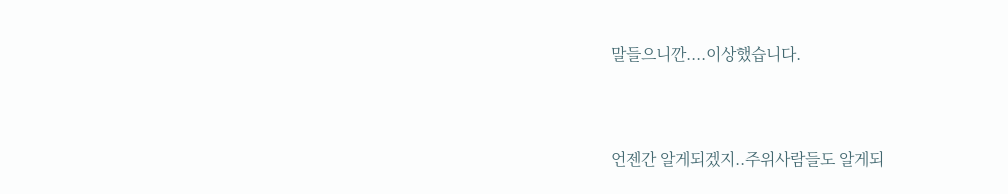말들으니깐....이상했습니다.



언젠간 알게되겠지..주위사람들도 알게되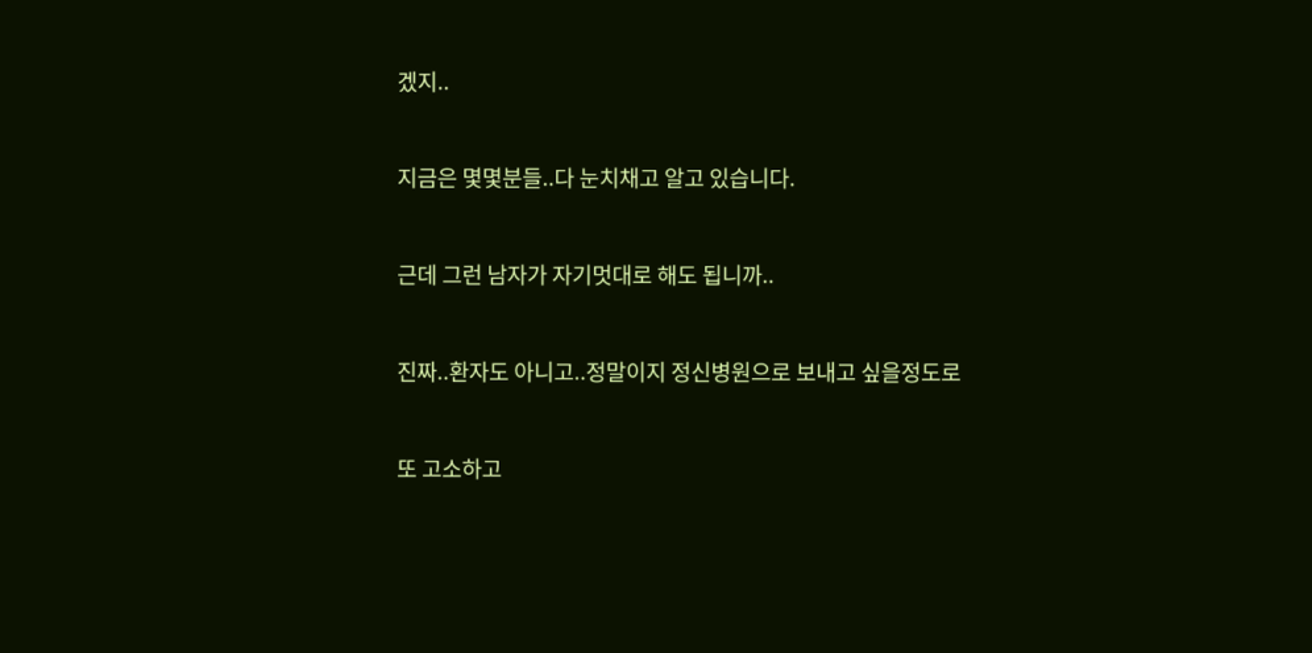겠지..



지금은 몇몇분들..다 눈치채고 알고 있습니다.



근데 그런 남자가 자기멋대로 해도 됩니까..



진짜..환자도 아니고..정말이지 정신병원으로 보내고 싶을정도로



또 고소하고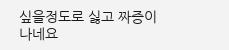싶을정도로 싫고 짜증이 나네요